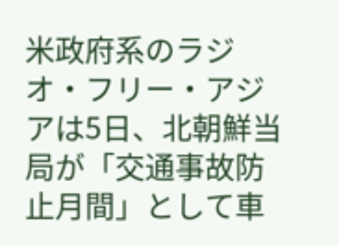米政府系のラジオ・フリー・アジアは5日、北朝鮮当局が「交通事故防止月間」として車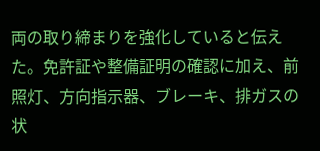両の取り締まりを強化していると伝えた。免許証や整備証明の確認に加え、前照灯、方向指示器、ブレーキ、排ガスの状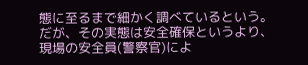態に至るまで細かく調べているという。だが、その実態は安全確保というより、現場の安全員(警察官)によ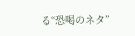る“恐喝のネタ”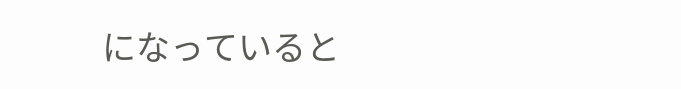になっていると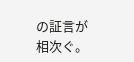の証言が相次ぐ。